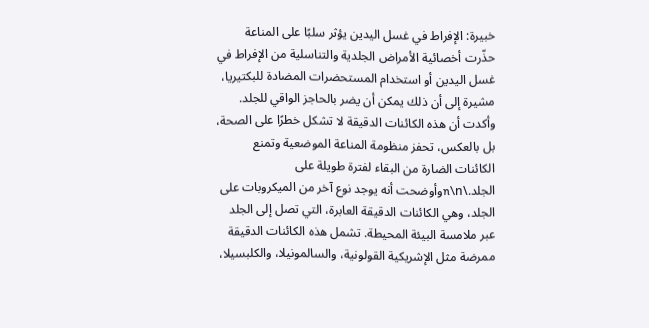خبيرة: الإفراط في غسل اليدين يؤثر سلبًا على المناعة
حذّرت أخصائية الأمراض الجلدية والتناسلية من الإفراط في غسل اليدين أو استخدام المستحضرات المضادة للبكتيريا، مشيرة إلى أن ذلك يمكن أن يضر بالحاجز الواقي للجلد. وأكدت أن هذه الكائنات الدقيقة لا تشكل خطرًا على الصحة، بل بالعكس، تحفز منظومة المناعة الموضعية وتمنع الكائنات الضارة من البقاء لفترة طويلة على الجلد.\n\nوأوضحت أنه يوجد نوع آخر من الميكروبات على الجلد، وهي الكائنات الدقيقة العابرة، التي تصل إلى الجلد عبر ملامسة البيئة المحيطة. تشمل هذه الكائنات الدقيقة ممرضة مثل الإشريكية القولونية، والسالمونيلا، والكلبسيلا،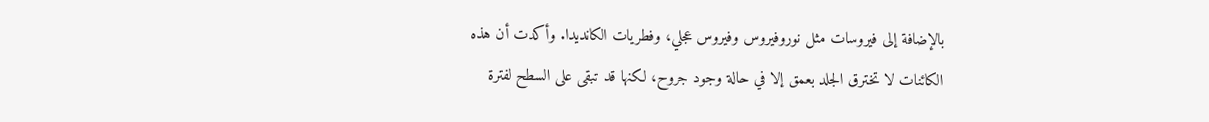بالإضافة إلى فيروسات مثل نوروفيروس وفيروس عجلي، وفطريات الكانديدا. وأكدت أن هذه الكائنات لا تخترق الجلد بعمق إلا في حالة وجود جروح، لكنها قد تبقى على السطح لفترة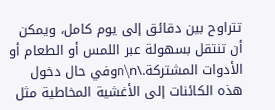تتراوح بين دقائق إلى يوم كامل، ويمكن أن تنتقل بسهولة عبر اللمس أو الطعام أو الأدوات المشتركة.\n\nوفي حال دخول هذه الكائنات إلى الأغشية المخاطية مثل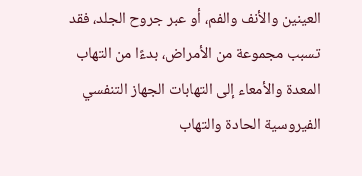العينين والأنف والفم، أو عبر جروح الجلد، فقد تسبب مجموعة من الأمراض، بدءًا من التهاب المعدة والأمعاء إلى التهابات الجهاز التنفسي الفيروسية الحادة والتهاب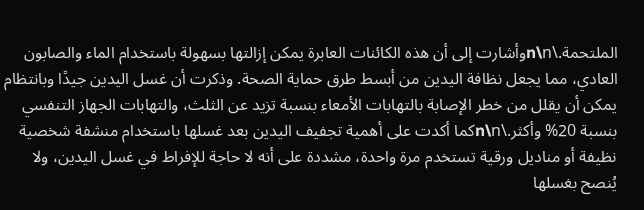الملتحمة.\n\nوأشارت إلى أن هذه الكائنات العابرة يمكن إزالتها بسهولة باستخدام الماء والصابون العادي، مما يجعل نظافة اليدين من أبسط طرق حماية الصحة. وذكرت أن غسل اليدين جيدًا وبانتظام يمكن أن يقلل من خطر الإصابة بالتهابات الأمعاء بنسبة تزيد عن الثلث، والتهابات الجهاز التنفسي بنسبة 20% وأكثر.\n\nكما أكدت على أهمية تجفيف اليدين بعد غسلها باستخدام منشفة شخصية نظيفة أو مناديل ورقية تستخدم مرة واحدة، مشددة على أنه لا حاجة للإفراط في غسل اليدين، ولا يُنصح بغسلها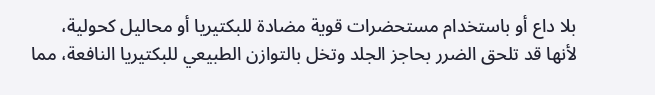بلا داع أو باستخدام مستحضرات قوية مضادة للبكتيريا أو محاليل كحولية، لأنها قد تلحق الضرر بحاجز الجلد وتخل بالتوازن الطبيعي للبكتيريا النافعة، مما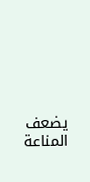يضعف المناعة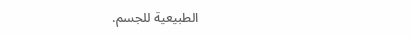الطبيعية للجسم.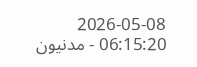2026-05-08 06:15:20 - مدنيون